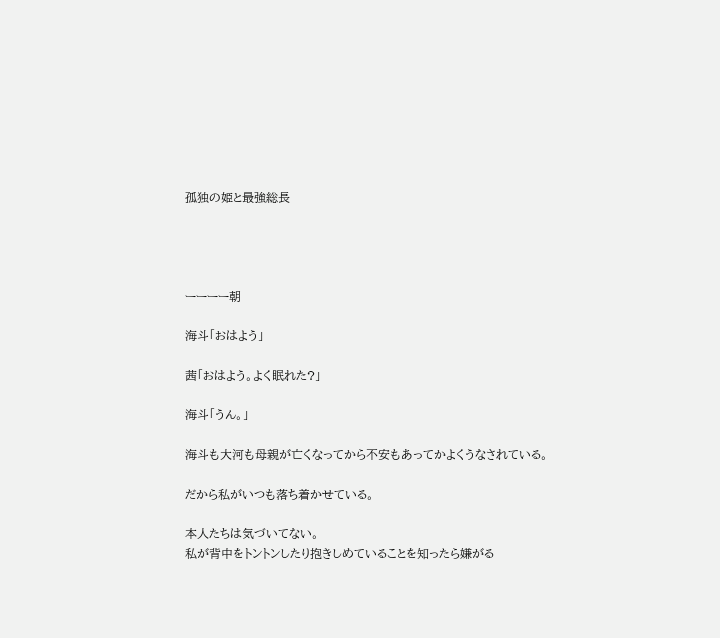孤独の姫と最強総長




ーーーー朝

海斗「おはよう」

茜「おはよう。よく眠れた?」

海斗「うん。」

海斗も大河も母親が亡くなってから不安もあってかよくうなされている。

だから私がいつも落ち着かせている。

本人たちは気づいてない。
私が背中をトントンしたり抱きしめていることを知ったら嫌がる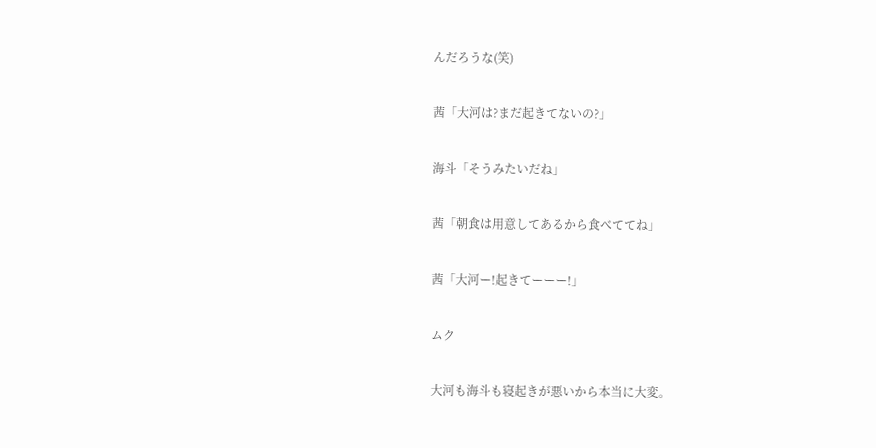んだろうな(笑)

茜「大河は?まだ起きてないの?」

海斗「そうみたいだね」

茜「朝食は用意してあるから食べててね」

茜「大河ー!起きてーーー!」

ムク

大河も海斗も寝起きが悪いから本当に大変。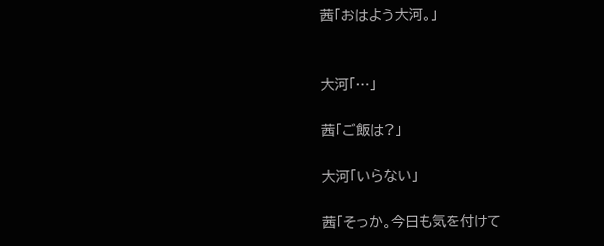茜「おはよう大河。」


大河「…」

茜「ご飯は?」

大河「いらない」

茜「そっか。今日も気を付けて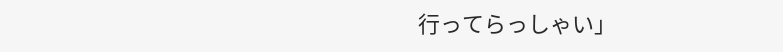行ってらっしゃい」